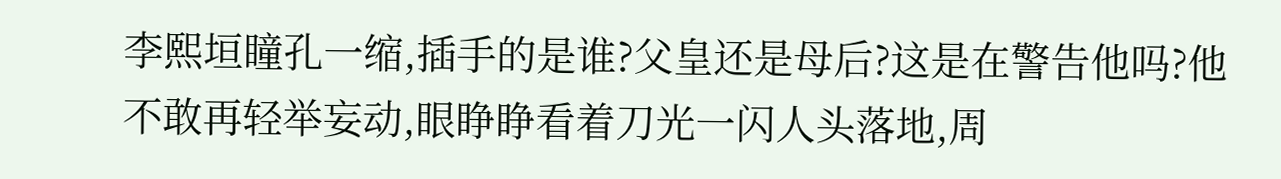李熙垣瞳孔一缩,插手的是谁?父皇还是母后?这是在警告他吗?他不敢再轻举妄动,眼睁睁看着刀光一闪人头落地,周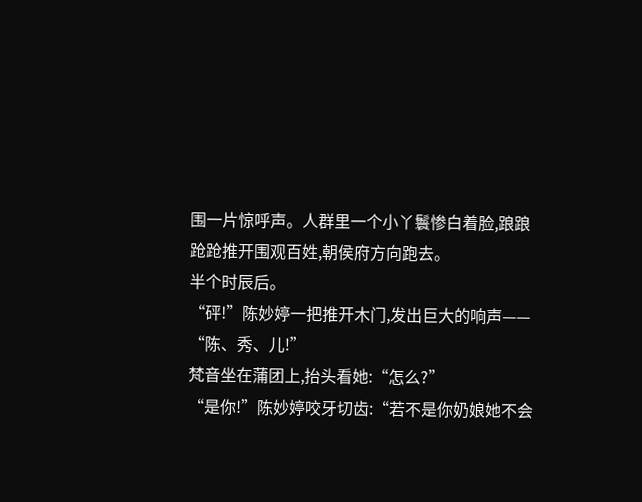围一片惊呼声。人群里一个小丫鬟惨白着脸,踉踉跄跄推开围观百姓,朝侯府方向跑去。
半个时辰后。
“砰!”陈妙婷一把推开木门,发出巨大的响声——
“陈、秀、儿!”
梵音坐在蒲团上,抬头看她:“怎么?”
“是你!”陈妙婷咬牙切齿:“若不是你奶娘她不会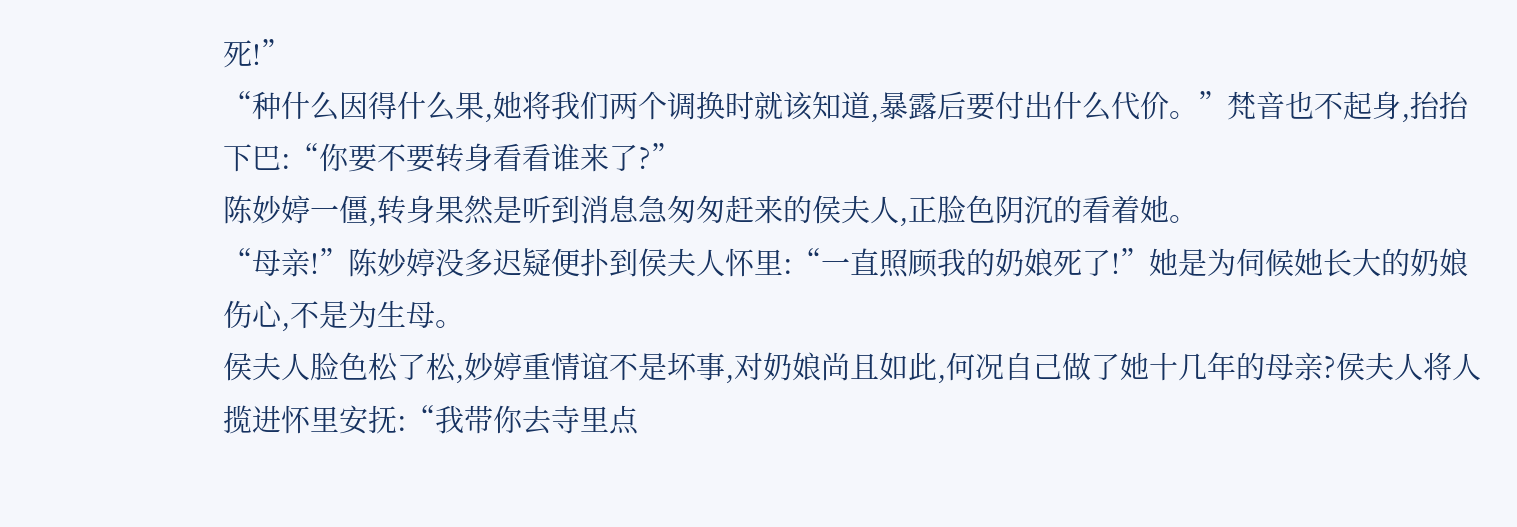死!”
“种什么因得什么果,她将我们两个调换时就该知道,暴露后要付出什么代价。”梵音也不起身,抬抬下巴:“你要不要转身看看谁来了?”
陈妙婷一僵,转身果然是听到消息急匆匆赶来的侯夫人,正脸色阴沉的看着她。
“母亲!”陈妙婷没多迟疑便扑到侯夫人怀里:“一直照顾我的奶娘死了!”她是为伺候她长大的奶娘伤心,不是为生母。
侯夫人脸色松了松,妙婷重情谊不是坏事,对奶娘尚且如此,何况自己做了她十几年的母亲?侯夫人将人揽进怀里安抚:“我带你去寺里点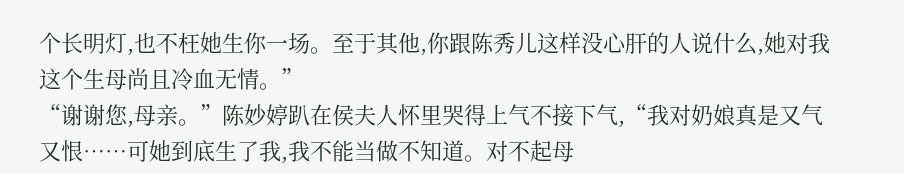个长明灯,也不枉她生你一场。至于其他,你跟陈秀儿这样没心肝的人说什么,她对我这个生母尚且冷血无情。”
“谢谢您,母亲。”陈妙婷趴在侯夫人怀里哭得上气不接下气,“我对奶娘真是又气又恨……可她到底生了我,我不能当做不知道。对不起母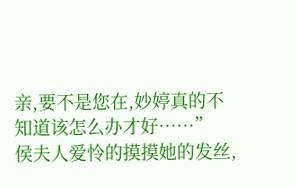亲,要不是您在,妙婷真的不知道该怎么办才好……”
侯夫人爱怜的摸摸她的发丝,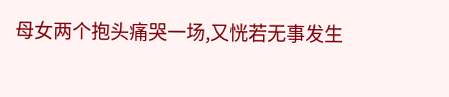母女两个抱头痛哭一场,又恍若无事发生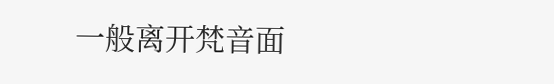一般离开梵音面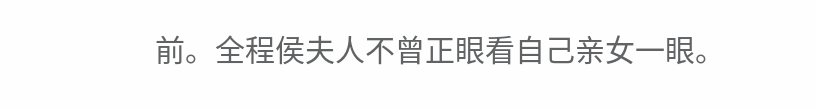前。全程侯夫人不曾正眼看自己亲女一眼。